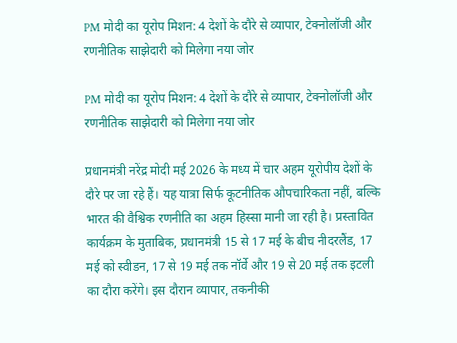PM मोदी का यूरोप मिशन: 4 देशों के दौरे से व्यापार, टेक्नोलॉजी और रणनीतिक साझेदारी को मिलेगा नया जोर

PM मोदी का यूरोप मिशन: 4 देशों के दौरे से व्यापार, टेक्नोलॉजी और रणनीतिक साझेदारी को मिलेगा नया जोर

प्रधानमंत्री नरेंद्र मोदी मई 2026 के मध्य में चार अहम यूरोपीय देशों के दौरे पर जा रहे हैं। यह यात्रा सिर्फ कूटनीतिक औपचारिकता नहीं, बल्कि भारत की वैश्विक रणनीति का अहम हिस्सा मानी जा रही है। प्रस्तावित कार्यक्रम के मुताबिक, प्रधानमंत्री 15 से 17 मई के बीच नीदरलैंड, 17 मई को स्वीडन, 17 से 19 मई तक नॉर्वे और 19 से 20 मई तक इटली का दौरा करेंगे। इस दौरान व्यापार, तकनीकी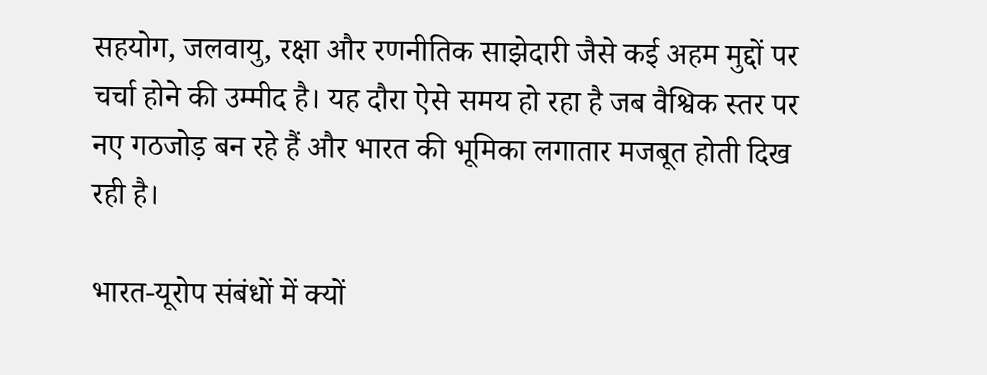सहयोग, जलवायु, रक्षा और रणनीतिक साझेदारी जैसे कई अहम मुद्दों पर चर्चा होने की उम्मीद है। यह दौरा ऐसे समय हो रहा है जब वैश्विक स्तर पर नए गठजोड़ बन रहे हैं और भारत की भूमिका लगातार मजबूत होती दिख रही है।

भारत-यूरोप संबंधों में क्यों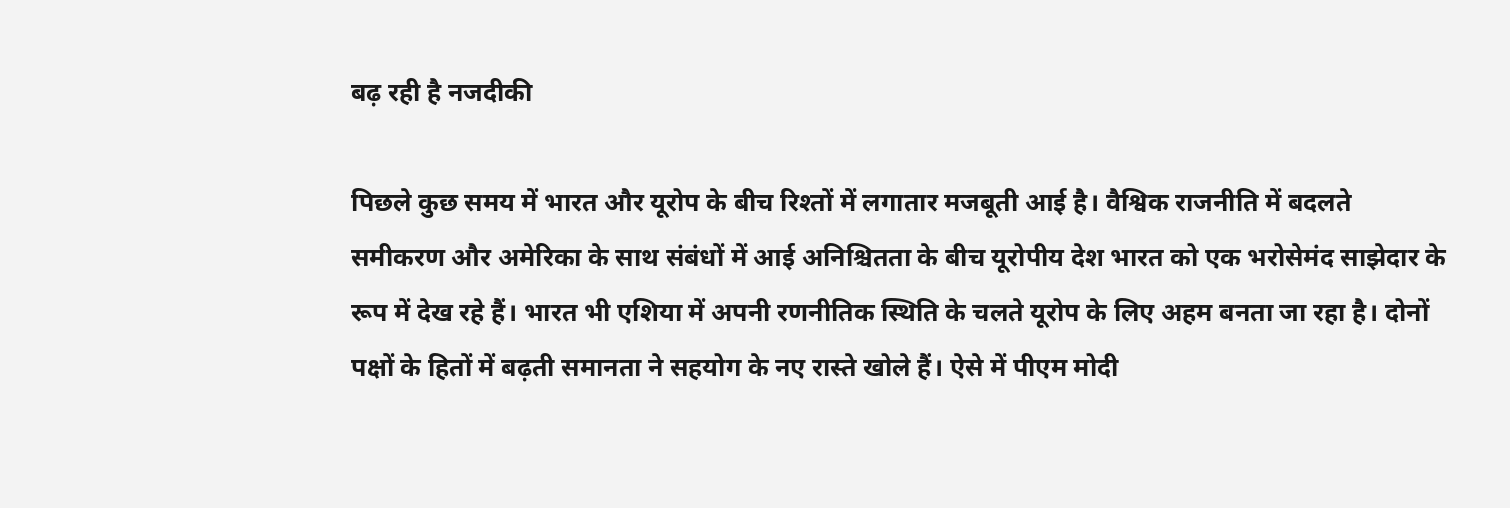बढ़ रही है नजदीकी

पिछले कुछ समय में भारत और यूरोप के बीच रिश्तों में लगातार मजबूती आई है। वैश्विक राजनीति में बदलते समीकरण और अमेरिका के साथ संबंधों में आई अनिश्चितता के बीच यूरोपीय देश भारत को एक भरोसेमंद साझेदार के रूप में देख रहे हैं। भारत भी एशिया में अपनी रणनीतिक स्थिति के चलते यूरोप के लिए अहम बनता जा रहा है। दोनों पक्षों के हितों में बढ़ती समानता ने सहयोग के नए रास्ते खोले हैं। ऐसे में पीएम मोदी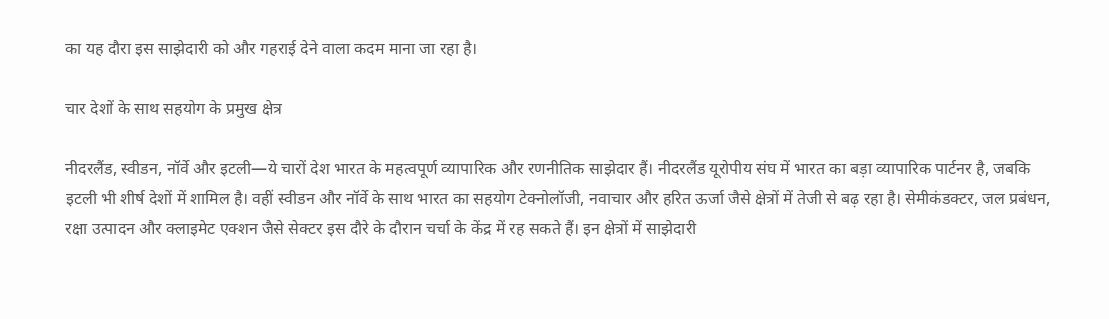का यह दौरा इस साझेदारी को और गहराई देने वाला कदम माना जा रहा है।

चार देशों के साथ सहयोग के प्रमुख क्षेत्र

नीदरलैंड, स्वीडन, नॉर्वे और इटली—ये चारों देश भारत के महत्वपूर्ण व्यापारिक और रणनीतिक साझेदार हैं। नीदरलैंड यूरोपीय संघ में भारत का बड़ा व्यापारिक पार्टनर है, जबकि इटली भी शीर्ष देशों में शामिल है। वहीं स्वीडन और नॉर्वे के साथ भारत का सहयोग टेक्नोलॉजी, नवाचार और हरित ऊर्जा जैसे क्षेत्रों में तेजी से बढ़ रहा है। सेमीकंडक्टर, जल प्रबंधन, रक्षा उत्पादन और क्लाइमेट एक्शन जैसे सेक्टर इस दौरे के दौरान चर्चा के केंद्र में रह सकते हैं। इन क्षेत्रों में साझेदारी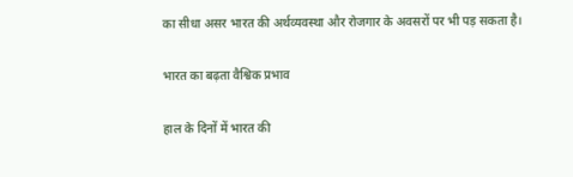का सीधा असर भारत की अर्थव्यवस्था और रोजगार के अवसरों पर भी पड़ सकता है।

भारत का बढ़ता वैश्विक प्रभाव

हाल के दिनों में भारत की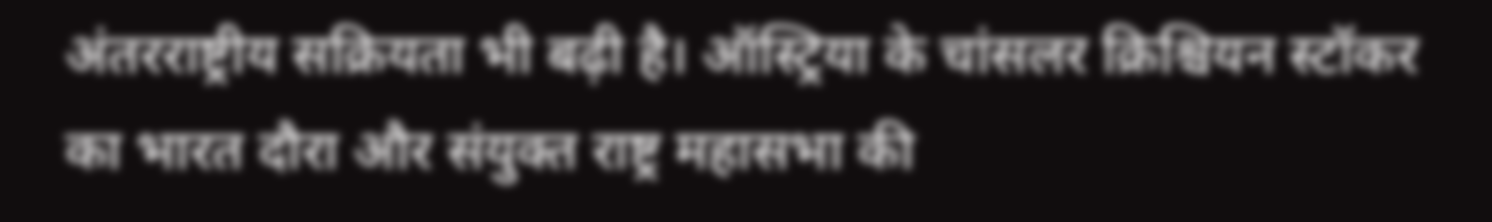अंतरराष्ट्रीय सक्रियता भी बढ़ी है। ऑस्ट्रिया के चांसलर क्रिश्चियन स्टॉकर का भारत दौरा और संयुक्त राष्ट्र महासभा की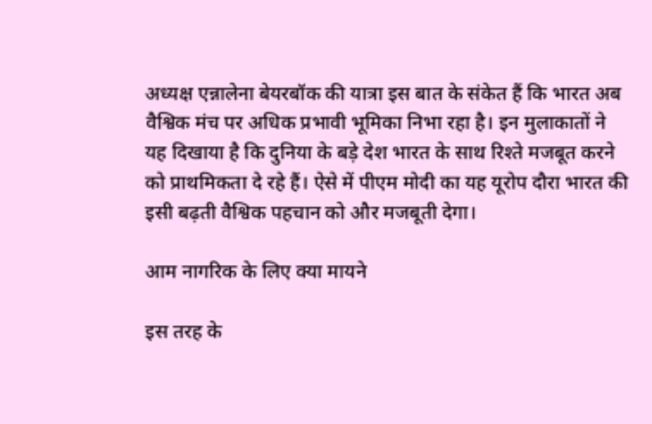अध्यक्ष एन्नालेना बेयरबॉक की यात्रा इस बात के संकेत हैं कि भारत अब वैश्विक मंच पर अधिक प्रभावी भूमिका निभा रहा है। इन मुलाकातों ने यह दिखाया है कि दुनिया के बड़े देश भारत के साथ रिश्ते मजबूत करने को प्राथमिकता दे रहे हैं। ऐसे में पीएम मोदी का यह यूरोप दौरा भारत की इसी बढ़ती वैश्विक पहचान को और मजबूती देगा।

आम नागरिक के लिए क्या मायने

इस तरह के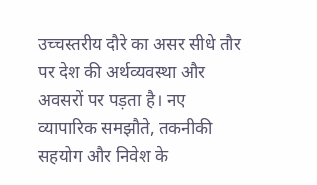उच्चस्तरीय दौरे का असर सीधे तौर पर देश की अर्थव्यवस्था और अवसरों पर पड़ता है। नए व्यापारिक समझौते, तकनीकी सहयोग और निवेश के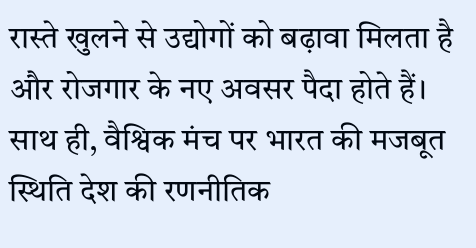रास्ते खुलने से उद्योगों को बढ़ावा मिलता है और रोजगार के नए अवसर पैदा होते हैं। साथ ही, वैश्विक मंच पर भारत की मजबूत स्थिति देश की रणनीतिक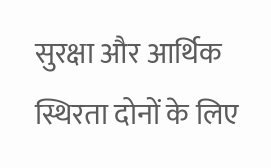सुरक्षा और आर्थिक स्थिरता दोनों के लिए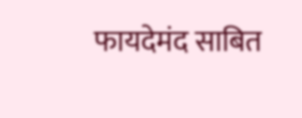फायदेमंद साबित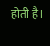होती है।